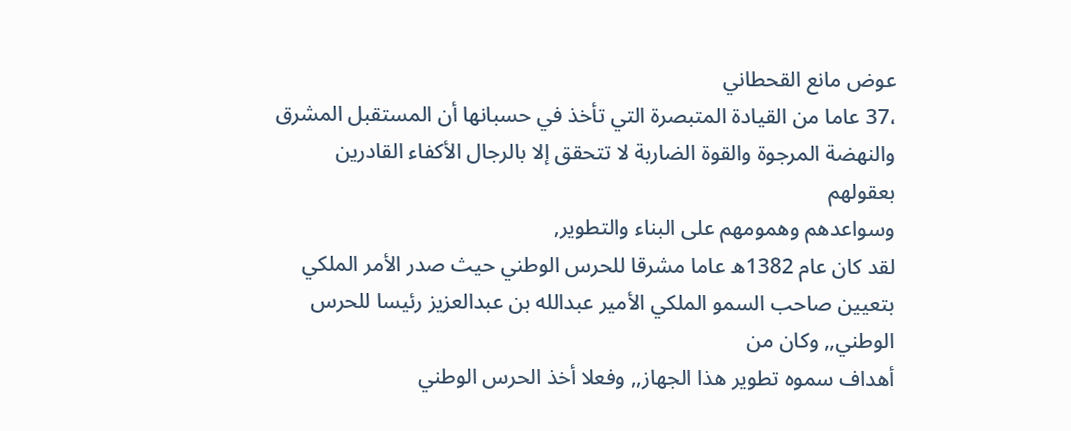عوض مانع القحطاني
،37 عاما من القيادة المتبصرة التي تأخذ في حسبانها أن المستقبل المشرق والنهضة المرجوة والقوة الضاربة لا تتحقق إلا بالرجال الأكفاء القادرين بعقولهم
وسواعدهم وهمومهم على البناء والتطوير,
لقد كان عام 1382ه عاما مشرقا للحرس الوطني حيث صدر الأمر الملكي بتعيين صاحب السمو الملكي الأمير عبدالله بن عبدالعزيز رئيسا للحرس الوطني,, وكان من
أهداف سموه تطوير هذا الجهاز,, وفعلا أخذ الحرس الوطني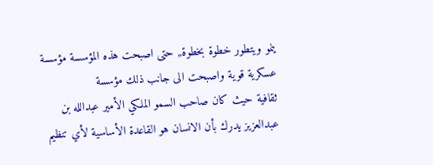ينمو ويتطور خطوة بخطوة,, حتى اصبحت هذه المؤسسة مؤسسة عسكرية قوية واصبحت الى جانب ذلك مؤسسة
ثقافية حيث كان صاحب السمو الملكي الأمير عبدالله بن عبدالعزيز يدرك بأن الانسان هو القاعدة الأساسية لأي تنظيم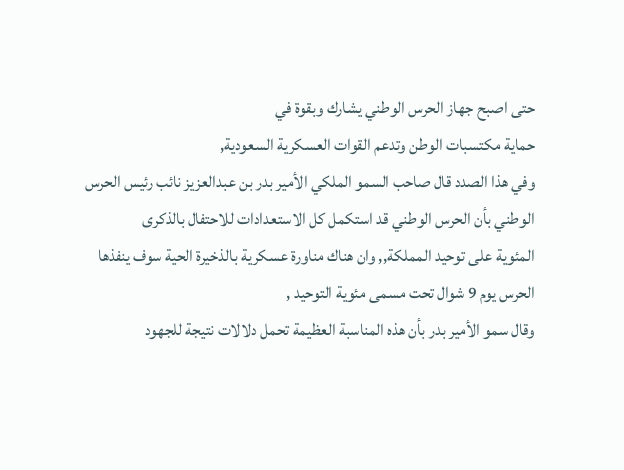حتى اصبح جهاز الحرس الوطني يشارك وبقوة في
حماية مكتسبات الوطن وتدعم القوات العسكرية السعودية,
وفي هذا الصدد قال صاحب السمو الملكي الأمير بدر بن عبدالعزيز نائب رئيس الحرس الوطني بأن الحرس الوطني قد استكمل كل الاستعدادات للاحتفال بالذكرى
المئوية على توحيد المملكة,, وان هناك مناورة عسكرية بالذخيرة الحية سوف ينفذها الحرس يوم 9 شوال تحت مسمى مئوية التوحيد ,
وقال سمو الأمير بدر بأن هذه المناسبة العظيمة تحمل دلالات نتيجة للجهود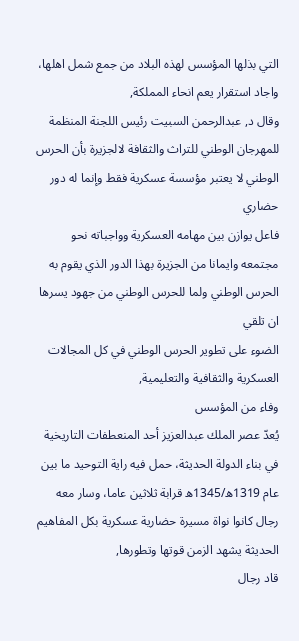التي بذلها المؤسس لهذه البلاد من جمع شمل اهلها، واجاد استقرار يعم انحاء المملكة,
وقال د, عبدالرحمن السبيت رئيس اللجنة المنظمة للمهرجان الوطني للتراث والثقافة لالجزيرة بأن الحرس الوطني لا يعتبر مؤسسة عسكرية فقط وإنما له دور حضاري
فاعل يوازن بين مهامه العسكرية وواجباته نحو مجتمعه وايمانا من الجزيرة بهذا الدور الذي يقوم به الحرس الوطني ولما للحرس الوطني من جهود يسرها ان تلقي
الضوء على تطوير الحرس الوطني في كل المجالات العسكرية والثقافية والتعليمية,
وفاء من المؤسس
يُعدّ عصر الملك عبدالعزيز أحد المنعطفات التاريخية في بناء الدولة الحديثة، حمل فيه راية التوحيد ما بين عام 1319ه/1345ه قرابة ثلاثين عاما، وسار معه
رجال كانوا نواة مسيرة حضارية عسكرية بكل المفاهيم الحديثة يشهد الزمن قوتها وتطورها,
قاد رجال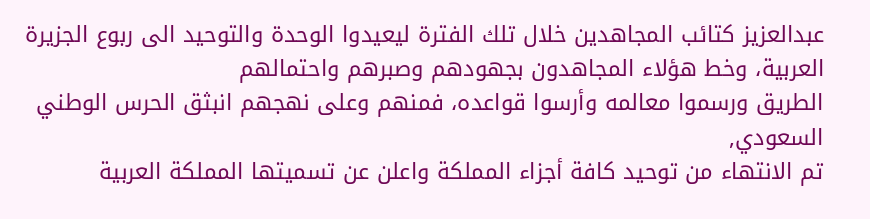عبدالعزيز كتائب المجاهدين خلال تلك الفترة ليعيدوا الوحدة والتوحيد الى ربوع الجزيرة العربية، وخط هؤلاء المجاهدون بجهودهم وصبرهم واحتمالهم
الطريق ورسموا معالمه وأرسوا قواعده، فمنهم وعلى نهجهم انبثق الحرس الوطني السعودي,
تم الانتهاء من توحيد كافة أجزاء المملكة واعلن عن تسميتها المملكة العربية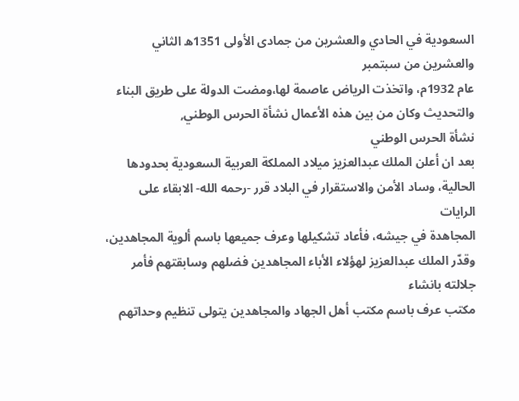السعودية في الحادي والعشرين من جمادى الأولى 1351ه الثاني والعشرين من سبتمبر
عام 1932م، واتخذت الرياض عاصمة لها،ومضت الدولة على طريق البناء والتحديث وكان من بين هذه الأعمال نشأة الحرس الوطني,
نشأة الحرس الوطني
بعد ان أعلن الملك عبدالعزيز ميلاد المملكة العربية السعودية بحدودها الحالية، وساد الأمن والاستقرار في البلاد قرر -رحمه الله- الابقاء على الرايات
المجاهدة في جيشه، فأعاد تشكيلها وعرف جميعها باسم ألوية المجاهدين، وقدّر الملك عبدالعزيز لهؤلاء الأباء المجاهدين فضلهم وسابقتهم فأمر جلالته بانشاء
مكتب عرف باسم مكتب أهل الجهاد والمجاهدين يتولى تنظيم وحداتهم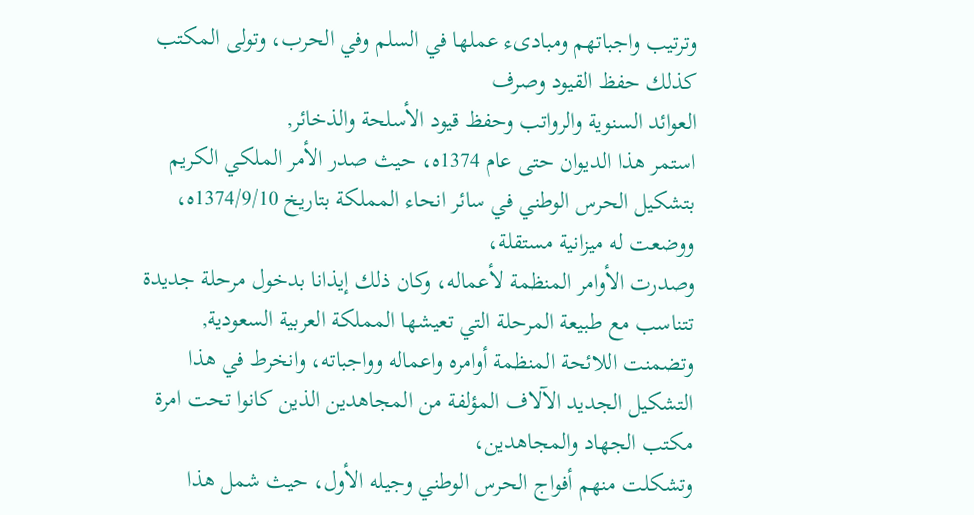وترتيب واجباتهم ومبادىء عملها في السلم وفي الحرب، وتولى المكتب كذلك حفظ القيود وصرف
العوائد السنوية والرواتب وحفظ قيود الأسلحة والذخائر,
استمر هذا الديوان حتى عام 1374ه، حيث صدر الأمر الملكي الكريم بتشكيل الحرس الوطني في سائر انحاء المملكة بتاريخ 1374/9/10ه، ووضعت له ميزانية مستقلة،
وصدرت الأوامر المنظمة لأعماله، وكان ذلك إيذانا بدخول مرحلة جديدة تتناسب مع طبيعة المرحلة التي تعيشها المملكة العربية السعودية,
وتضمنت اللائحة المنظمة أوامره واعماله وواجباته، وانخرط في هذا التشكيل الجديد الآلاف المؤلفة من المجاهدين الذين كانوا تحت امرة مكتب الجهاد والمجاهدين،
وتشكلت منهم أفواج الحرس الوطني وجيله الأول، حيث شمل هذا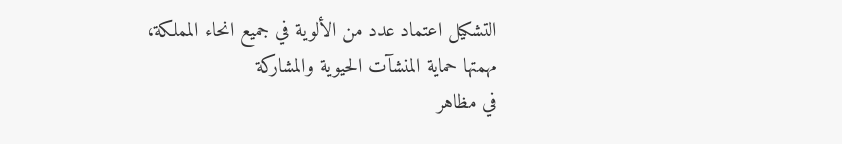التشكيل اعتماد عدد من الألوية في جميع انحاء المملكة، مهمتها حماية المنشآت الحيوية والمشاركة
في مظاهر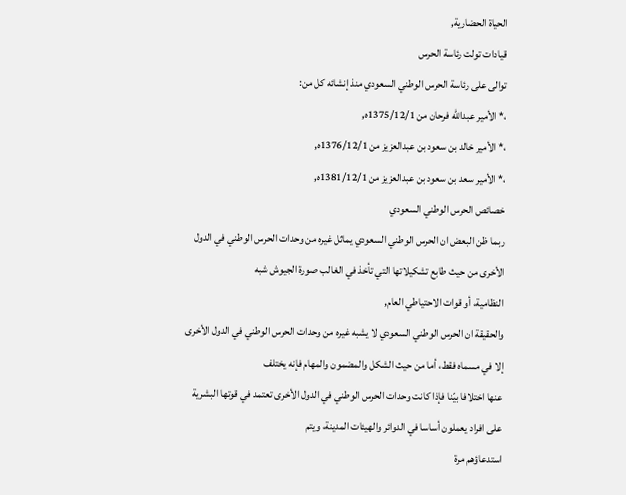الحياة الحضارية,
قيادات تولت رئاسة الحرس
توالى على رئاسة الحرس الوطني السعودي منذ إنشائه كل من:
،* الأمير عبدالله فرحان من 1375/12/1ه,
،* الأمير خالد بن سعود بن عبدالعزيز من 1376/12/1ه,
،* الأمير سعد بن سعود بن عبدالعزيز من 1381/12/1ه,
خصائص الحرس الوطني السعودي
ربما ظن البعض ان الحرس الوطني السعودي يماثل غيره من وحدات الحرس الوطني في الدول الأخرى من حيث طابع تشكيلاتها التي تأخذ في الغالب صورة الجيوش شبه
النظامية، أو قوات الاحتياطي العام,
والحقيقة ان الحرس الوطني السعودي لا يشبه غيره من وحدات الحرس الوطني في الدول الأخرى إلا في مسماه فقط، أما من حيث الشكل والمضمون والمهام فإنه يختلف
عنها اختلافا بيّنا فإذا كانت وحدات الحرس الوطني في الدول الأخرى تعتمد في قوتها البشرية على افراد يعملون أساسا في الدوائر والهيئات المدينة، ويتم
استدعاؤهم مرة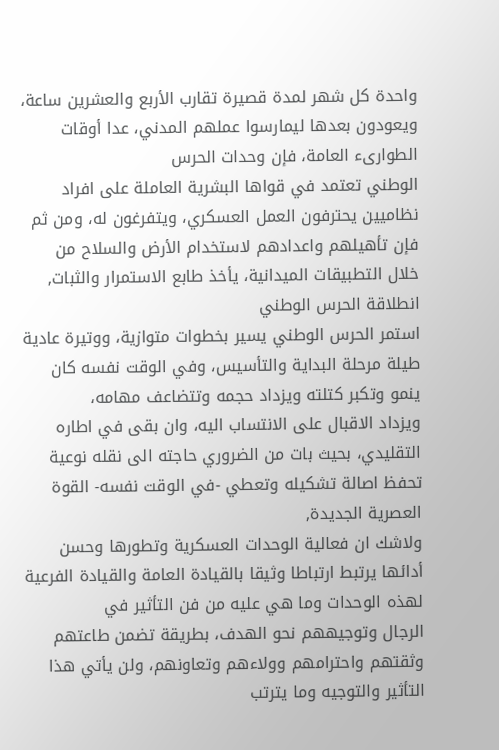واحدة كل شهر لمدة قصيرة تقارب الأربع والعشرين ساعة، ويعودون بعدها ليمارسوا عملهم المدني، عدا أوقات الطوارىء العامة، فإن وحدات الحرس
الوطني تعتمد في قواها البشرية العاملة على افراد نظاميين يحترفون العمل العسكري، ويتفرغون له، ومن ثم فإن تأهيلهم واعدادهم لاستخدام الأرض والسلاح من
خلال التطبيقات الميدانية، يأخذ طابع الاستمرار والثبات,
انطلاقة الحرس الوطني
استمر الحرس الوطني يسير بخطوات متوازية، ووتيرة عادية طيلة مرحلة البداية والتأسيس، وفي الوقت نفسه كان ينمو وتكبر كتلته ويزداد حجمه وتتضاعف مهامه،
ويزداد الاقبال على الانتساب اليه، وان بقى في اطاره التقليدي، بحيث بات من الضروري حاجته الى نقله نوعية تحفظ اصالة تشكيله وتعطي -في الوقت نفسه- القوة
العصرية الجديدة,
ولاشك ان فعالية الوحدات العسكرية وتطورها وحسن أدائها يرتبط ارتباطا وثيقا بالقيادة العامة والقيادة الفرعية لهذه الوحدات وما هي عليه من فن التأثير في
الرجال وتوجيههم نحو الهدف، بطريقة تضمن طاعتهم وثقتهم واحترامهم وولاءهم وتعاونهم، ولن يأتي هذا التأثير والتوجيه وما يترتب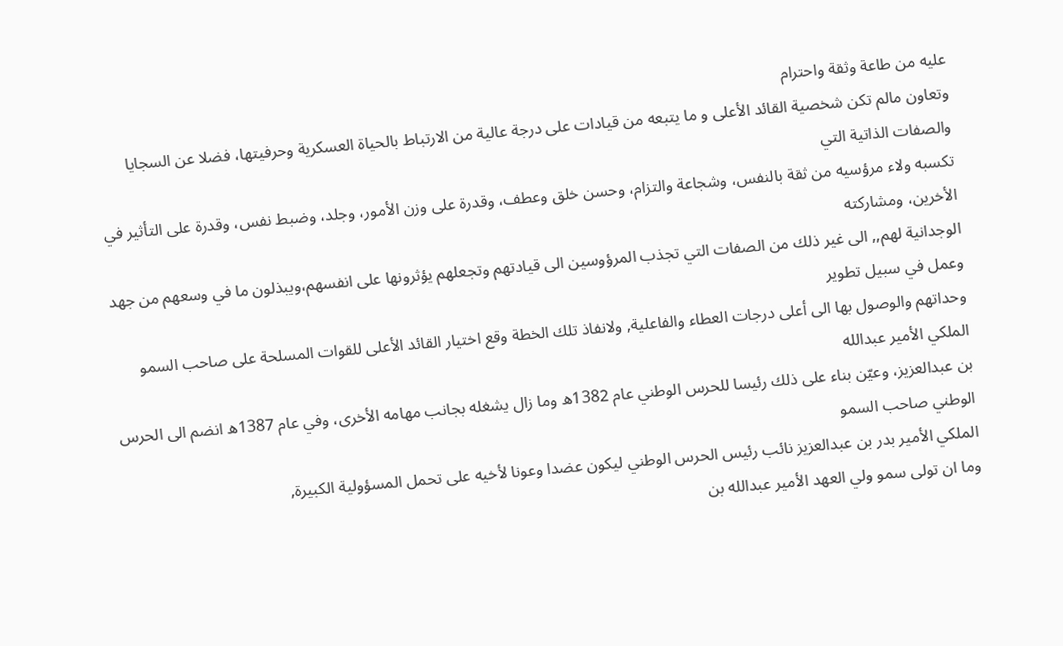عليه من طاعة وثقة واحترام
وتعاون مالم تكن شخصية القائد الأعلى و ما يتبعه من قيادات على درجة عالية من الارتباط بالحياة العسكرية وحرفيتها، فضلا عن السجايا والصفات الذاتية التي
تكسبه ولاء مرؤسيه من ثقة بالنفس، وشجاعة والتزام، وحسن خلق وعطف، وقدرة على وزن الأمور، وجلد، وضبط نفس، وقدرة على التأثير في الأخرين، ومشاركته
الوجدانية لهم,, الى غير ذلك من الصفات التي تجذب المرؤوسين الى قيادتهم وتجعلهم يؤثرونها على انفسهم،ويبذلون ما في وسعهم من جهد وعمل في سبيل تطوير
وحداتهم والوصول بها الى أعلى درجات العطاء والفاعلية, ولانفاذ تلك الخطة وقع اختيار القائد الأعلى للقوات المسلحة على صاحب السمو الملكي الأمير عبدالله
بن عبدالعزيز، وعيّن بناء على ذلك رئيسا للحرس الوطني عام 1382ه وما زال يشغله بجانب مهامه الأخرى، وفي عام 1387ه انضم الى الحرس الوطني صاحب السمو
الملكي الأمير بدر بن عبدالعزيز نائب رئيس الحرس الوطني ليكون عضدا وعونا لأخيه على تحمل المسؤولية الكبيرة,
وما ان تولى سمو ولي العهد الأمير عبدالله بن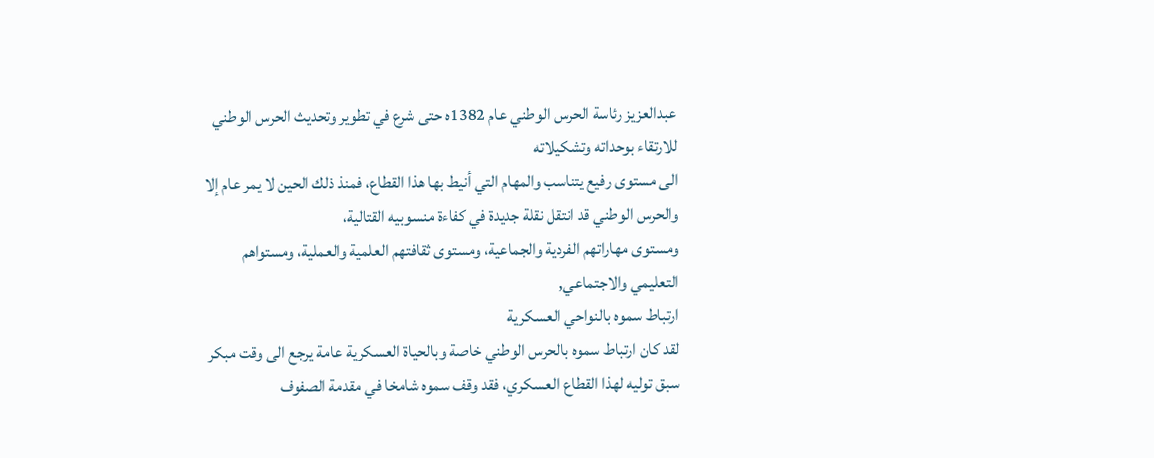عبدالعزيز رئاسة الحرس الوطني عام 1382ه حتى شرع في تطوير وتحديث الحرس الوطني للارتقاء بوحداته وتشكيلاته
الى مستوى رفيع يتناسب والمهام التي أنيط بها هذا القطاع، فمنذ ذلك الحين لا يمر عام إلا والحرس الوطني قد انتقل نقلة جديدة في كفاءة منسوبيه القتالية،
ومستوى مهاراتهم الفردية والجماعية، ومستوى ثقافتهم العلمية والعملية، ومستواهم التعليمي والاجتماعي,
ارتباط سموه بالنواحي العسكرية
لقد كان ارتباط سموه بالحرس الوطني خاصة وبالحياة العسكرية عامة يرجع الى وقت مبكر سبق توليه لهذا القطاع العسكري، فقد وقف سموه شامخا في مقدمة الصفوف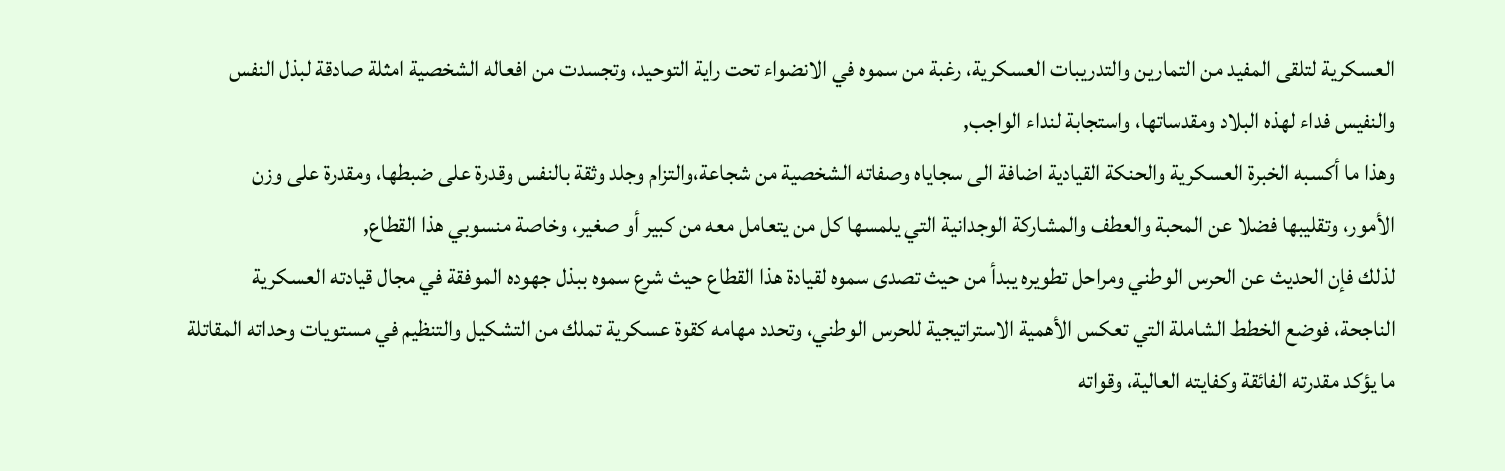العسكرية لتلقى المفيد من التمارين والتدريبات العسكرية، رغبة من سموه في الانضواء تحت راية التوحيد، وتجسدت من افعاله الشخصية امثلة صادقة لبذل النفس
والنفيس فداء لهذه البلاد ومقدساتها، واستجابة لنداء الواجب,
وهذا ما أكسبه الخبرة العسكرية والحنكة القيادية اضافة الى سجاياه وصفاته الشخصية من شجاعة،والتزام وجلد وثقة بالنفس وقدرة على ضبطها، ومقدرة على وزن
الأمور، وتقليبها فضلا عن المحبة والعطف والمشاركة الوجدانية التي يلمسها كل من يتعامل معه من كبير أو صغير، وخاصة منسوبي هذا القطاع,
لذلك فإن الحديث عن الحرس الوطني ومراحل تطويره يبدأ من حيث تصدى سموه لقيادة هذا القطاع حيث شرع سموه ببذل جهوده الموفقة في مجال قيادته العسكرية
الناجحة، فوضع الخطط الشاملة التي تعكس الأهمية الاستراتيجية للحرس الوطني، وتحدد مهامه كقوة عسكرية تملك من التشكيل والتنظيم في مستويات وحداته المقاتلة
ما يؤكد مقدرته الفائقة وكفايته العالية، وقواته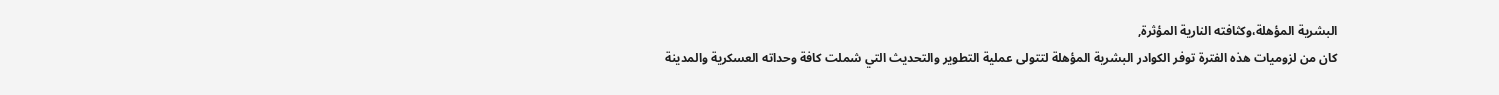البشرية المؤهلة،وكثافته النارية المؤثرة,
كان من لزوميات هذه الفترة توفر الكوادر البشرية المؤهلة لتتولى عملية التطوير والتحديث التي شملت كافة وحداته العسكرية والمدينة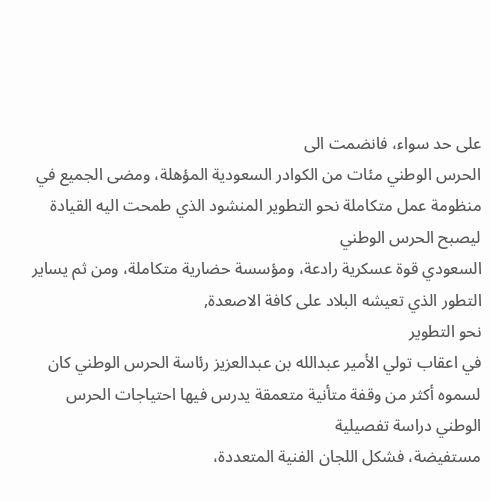على حد سواء، فانضمت الى
الحرس الوطني مئات من الكوادر السعودية المؤهلة، ومضى الجميع في منظومة عمل متكاملة نحو التطوير المنشود الذي طمحت اليه القيادة ليصبح الحرس الوطني
السعودي قوة عسكرية رادعة، ومؤسسة حضارية متكاملة، ومن ثم يساير التطور الذي تعيشه البلاد على كافة الاصعدة,
نحو التطوير
في اعقاب تولي الأمير عبدالله بن عبدالعزيز رئاسة الحرس الوطني كان لسموه أكثر من وقفة متأنية متعمقة يدرس فيها احتياجات الحرس الوطني دراسة تفصيلية
مستفيضة، فشكل اللجان الفنية المتعددة،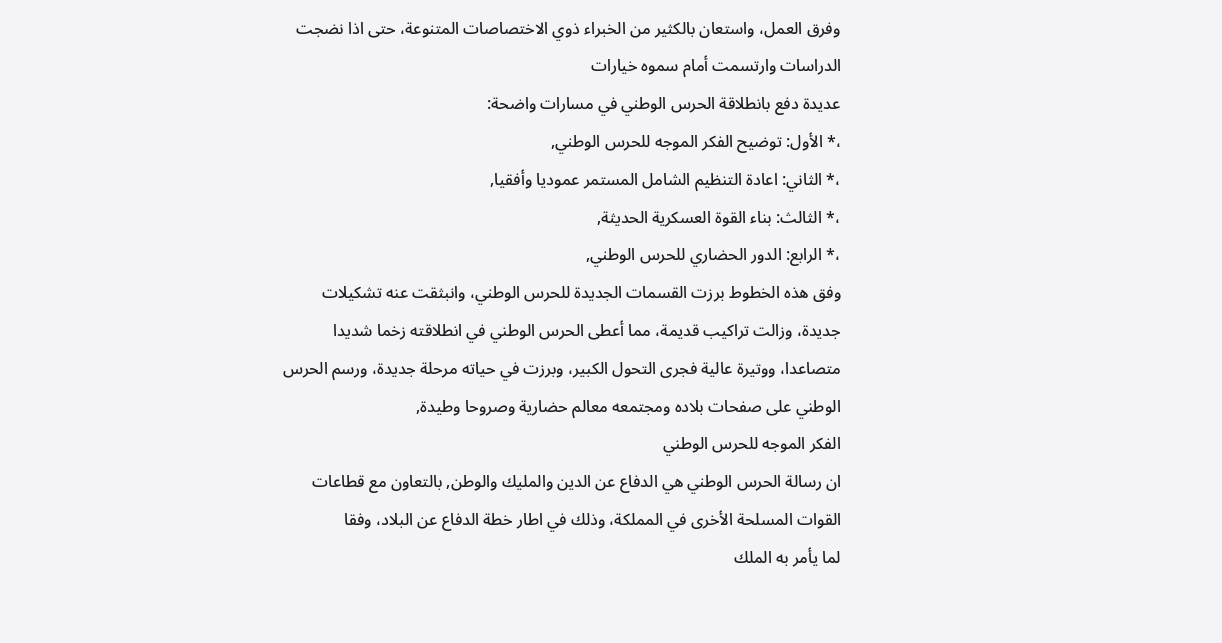وفرق العمل، واستعان بالكثير من الخبراء ذوي الاختصاصات المتنوعة، حتى اذا نضجت الدراسات وارتسمت أمام سموه خيارات
عديدة دفع بانطلاقة الحرس الوطني في مسارات واضحة:
،* الأول: توضيح الفكر الموجه للحرس الوطني,
،* الثاني: اعادة التنظيم الشامل المستمر عموديا وأفقيا,
،* الثالث: بناء القوة العسكرية الحديثة,
،* الرابع: الدور الحضاري للحرس الوطني,
وفق هذه الخطوط برزت القسمات الجديدة للحرس الوطني، وانبثقت عنه تشكيلات جديدة، وزالت تراكيب قديمة، مما أعطى الحرس الوطني في انطلاقته زخما شديدا
متصاعدا، ووتيرة عالية فجرى التحول الكبير، وبرزت في حياته مرحلة جديدة، ورسم الحرس الوطني على صفحات بلاده ومجتمعه معالم حضارية وصروحا وطيدة,
الفكر الموجه للحرس الوطني
ان رسالة الحرس الوطني هي الدفاع عن الدين والمليك والوطن, بالتعاون مع قطاعات القوات المسلحة الأخرى في المملكة، وذلك في اطار خطة الدفاع عن البلاد، وفقا
لما يأمر به الملك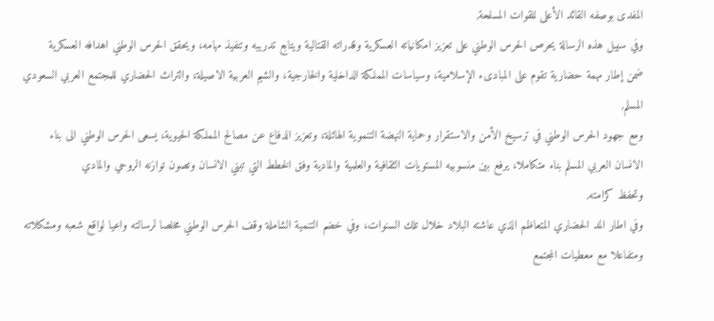المفدى بوصفه القائد الأعلى للقوات المسلحة,
وفي سبيل هذه الرسالة يحرص الحرس الوطني على تعزيز امكانياته العسكرية وقدراته القتالية ويتابع تدريبه وتنفيذ مهامه، ويحقق الحرس الوطني اهدافه العسكرية
ضمن إطار مهمة حضارية تقوم على المبادىء الإسلامية، وسياسات المملكة الداخلية والخارجية، والشيم العربية الاصيلة، والتراث الحضاري للمجتمع العربي السعودي
المسلم,
ومع جهود الحرس الوطني في ترسيخ الأمن والاستقرار وحماية النهضة التنموية الهائلة، وتعزيز الدفاع عن مصالح المملكة الحيوية، يسعى الحرس الوطني الى بناء
الانسان العربي المسلم بناء متكاملا، يرفع بين منسوبيه المستويات الثقافية والعلمية والمادية وفق الخطط التي تبني الانسان وتصون توازنه الروحي والمادي
وتحفظ كرامته,
وفي اطار المد الحضاري المتعاظم الذي عاشته البلاد خلال تلك السنوات، وفي خضم التنمية الشاملة وقف الحرس الوطني مخلصا لرسالته واعيا لواقع شعبه ومشكلاته
ومتفاعلا مع معطيات المجتمع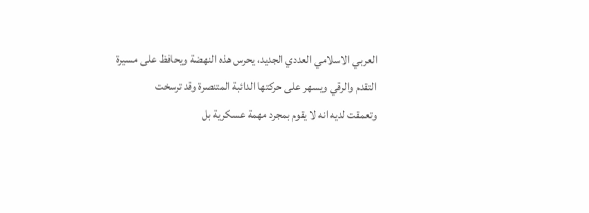العربي الاسلامي العددي الجديد، يحرس هذه النهضة ويحافظ على مسيرة التقدم والرقي ويسهر على حركتها الدائبة المتنصرة وقد ترسخت
وتعمقت لديه انه لا يقوم بمجرد مهمة عسكرية بل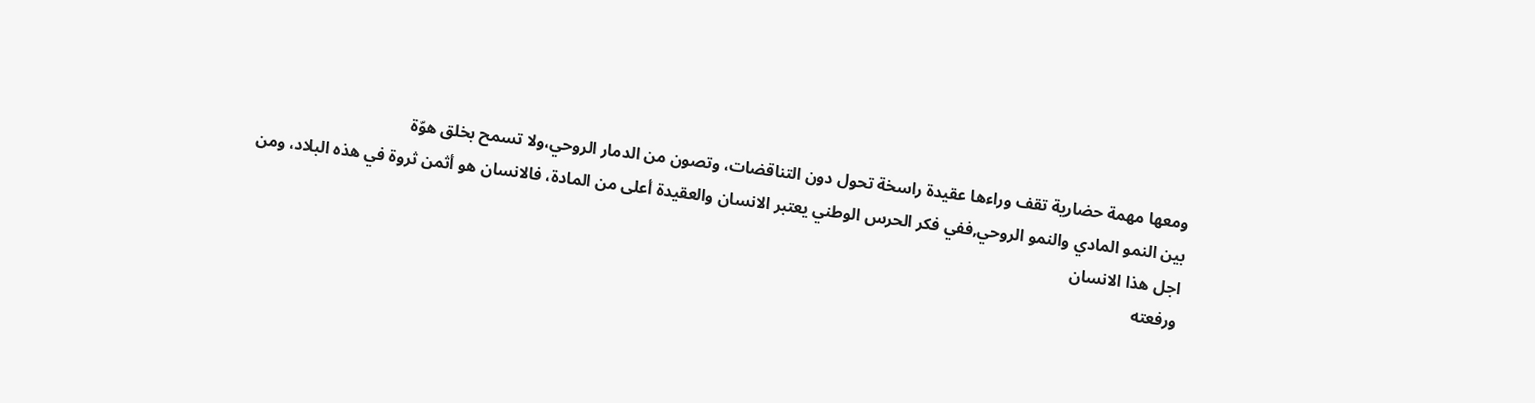ومعها مهمة حضارية تقف وراءها عقيدة راسخة تحول دون التناقضات، وتصون من الدمار الروحي،ولا تسمح بخلق هوّة
بين النمو المادي والنمو الروحي,ففي فكر الحرس الوطني يعتبر الانسان والعقيدة أعلى من المادة، فالانسان هو أثمن ثروة في هذه البلاد، ومن اجل هذا الانسان
ورفعته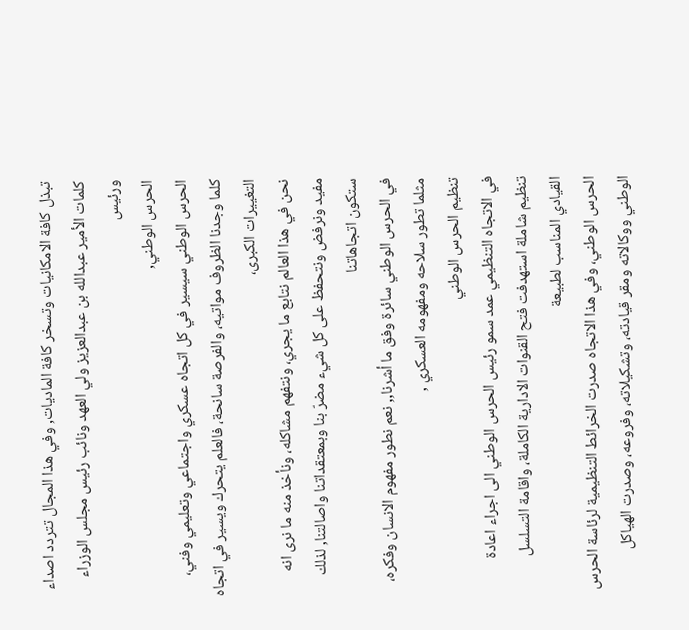تبذل كافة الامكانيات وتسخر كافة الماديات, وفي هذا المجال تتردد اصداء كلمات الأمير عبدالله بن عبدالعزيز ولي العهد ونائب رئيس مجلس الوزراء ورئيس
الحرس الوطني,
الحرس الوطني سيسير في كل اتجاه عسكري واجتماعي وتعليمي وفني، كلما وجدنا الظروف مواتيه، والفرصة سانحة، فالعلم يتحرك ويسير في اتجاه التغييرات الكبرى،
نحن في هذا العالم نتابع ما يجري، ونتفهم مشاكله، ونأخذ منه ما نرى انه مفيد ونرفض ونتحفظ على كل شيء مضرّ بنا وبمعتقداتنا واصالتنا, لذلك ستكون اتجاهاتنا
في الحرس الوطني سائرة وفق ما أشرنا,, نعم نطور مفهوم الانسان وفكره، مثلما تطور سلاحه ومفهومه العسكري ,
تنظيم الحرس الوطني
في الاتجاه التنظيمي عمد سمو رئيس الحرس الوطني الى اجراء اعادة تنظيم شاملة استهدفت فتح القنوات الادارية الكاملة، واقامة التسلسل القيادي المناسب لطبيعة
الحرس الوطني، وفي هذا الاتجاه صدرت الخرائط التنظيمية لرئاسة الحرس الوطني ووكالاته ومقر قيادته، وتشكيلاته، وفروعه، وصدرت الهياكل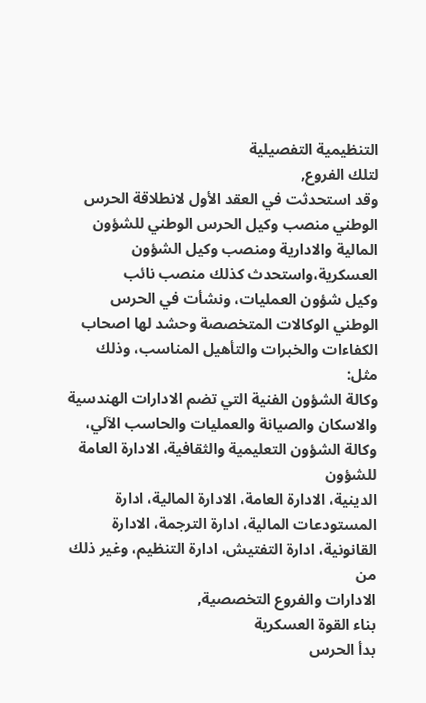التنظيمية التفصيلية
لتلك الفروع,
وقد استحدثت في العقد الأول لانطلاقة الحرس الوطني منصب وكيل الحرس الوطني للشؤون المالية والادارية ومنصب وكيل الشؤون العسكرية،واستحدث كذلك منصب نائب
وكيل شؤون العمليات، ونشأت في الحرس الوطني الوكالات المتخصصة وحشد لها اصحاب الكفاءات والخبرات والتأهيل المناسب، وذلك مثل:
وكالة الشؤون الفنية التي تضم الادارات الهندسية والاسكان والصيانة والعمليات والحاسب الآلي، وكالة الشؤون التعليمية والثقافية، الادارة العامة للشؤون
الدينية، الادارة العامة، الادارة المالية، ادارة المستودعات المالية، ادارة الترجمة، الادارة القانونية، ادارة التفتيش، ادارة التنظيم، وغير ذلك من
الادارات والفروع التخصصية,
بناء القوة العسكرية
بدأ الحرس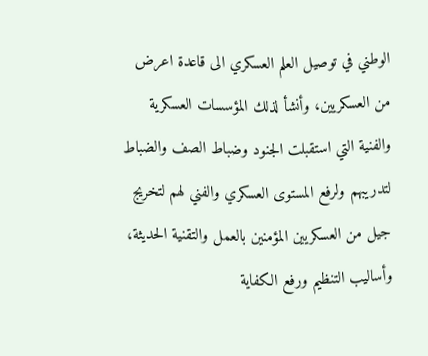الوطني في توصيل العلم العسكري الى قاعدة اعرض من العسكريين، وأنشأ لذلك المؤسسات العسكرية والفنية التي استقبلت الجنود وضباط الصف والضباط
لتدريبهم ولرفع المستوى العسكري والفني لهم لتخريج جيل من العسكريين المؤمنين بالعمل والتقنية الحديثة، وأساليب التنظيم ورفع الكفاية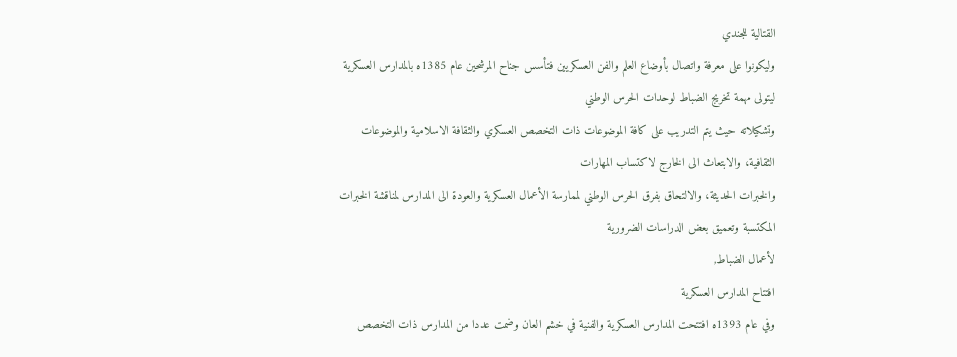القتالية للجندي
وليكونوا على معرفة واتصال بأوضاع العلم والفن العسكريين فتأسس جناح المرشحين عام 1385ه بالمدارس العسكرية ليتولى مهمة تخريج الضباط لوحدات الحرس الوطني
وتشكيلاته حيث يتم التدريب على كافة الموضوعات ذات التخصص العسكري والثقافة الاسلامية والموضوعات الثقافية، والابتعاث الى الخارج لاكتساب المهارات
والخبرات الحديثة، والالتحاق بفرق الحرس الوطني لممارسة الأعمال العسكرية والعودة الى المدارس لمناقشة الخبرات المكتسبة وتعميق بعض الدراسات الضرورية
لأعمال الضباط,
افتتاح المدارس العسكرية
وفي عام 1393ه افتتحت المدارس العسكرية والفنية في خشم العان وضمت عددا من المدارس ذات التخصص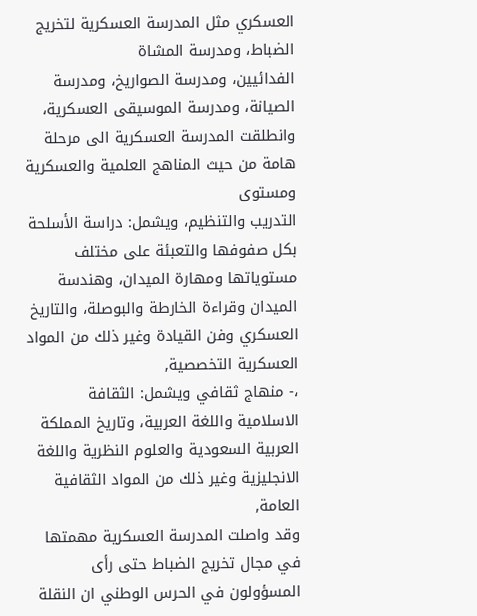العسكري مثل المدرسة العسكرية لتخريج الضباط، ومدرسة المشاة
الفدائيين، ومدرسة الصواريخ، ومدرسة الصيانة، ومدرسة الموسيقى العسكرية، وانطلقت المدرسة العسكرية الى مرحلة هامة من حيث المناهج العلمية والعسكرية ومستوى
التدريب والتنظيم، ويشمل: دراسة الأسلحة بكل صفوفها والتعبئة على مختلف مستوياتها ومهارة الميدان، وهندسة الميدان وقراءة الخارطة والبوصلة، والتاريخ
العسكري وفن القيادة وغير ذلك من المواد العسكرية التخصصية,
،- منهاج ثقافي ويشمل: الثقافة الاسلامية واللغة العربية، وتاريخ المملكة العربية السعودية والعلوم النظرية واللغة الانجليزية وغير ذلك من المواد الثقافية
العامة,
وقد واصلت المدرسة العسكرية مهمتها في مجال تخريج الضباط حتى رأى المسؤولون في الحرس الوطني ان النقلة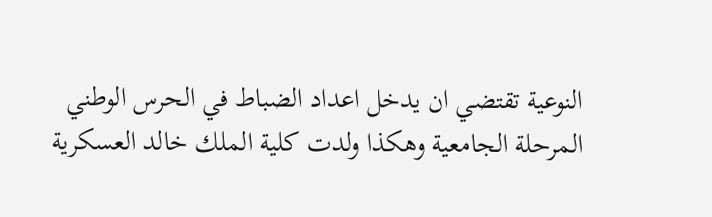النوعية تقتضي ان يدخل اعداد الضباط في الحرس الوطني
المرحلة الجامعية وهكذا ولدت كلية الملك خالد العسكرية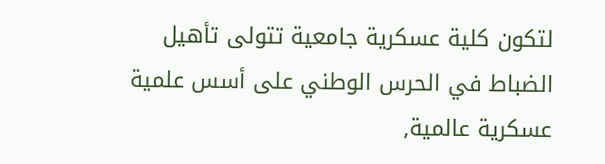لتكون كلية عسكرية جامعية تتولى تأهيل الضباط في الحرس الوطني على أسس علمية عسكرية عالمية,